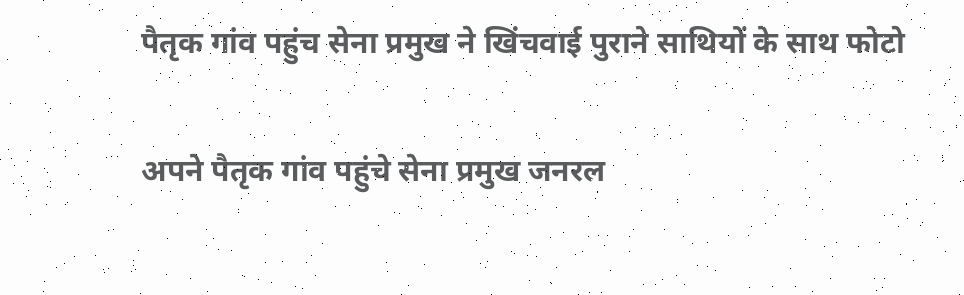पैतृक गांव पहुंच सेना प्रमुख ने खिंचवाई पुराने साथियों के साथ फोटो

अपने पैतृक गांव पहुंचे सेना प्रमुख जनरल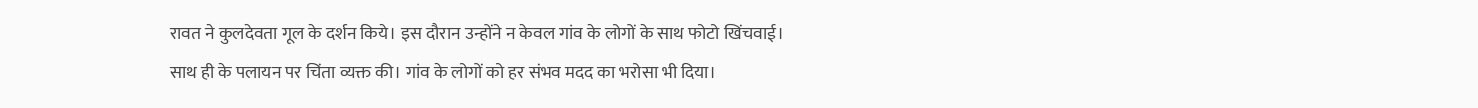रावत ने कुलदेवता गूल के दर्शन किये। इस दौरान उन्होंने न केवल गांव के लोगों के साथ फोटो खिंचवाई। साथ ही के पलायन पर चिंता व्यक्त की। गांव के लोगों को हर संभव मदद का भरोसा भी दिया।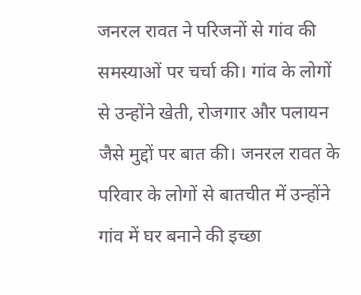जनरल रावत ने परिजनों से गांव की समस्याओं पर चर्चा की। गांव के लोगों से उन्होंने खेती, रोजगार और पलायन जैसे मुद्दों पर बात की। जनरल रावत के परिवार के लोगों से बातचीत में उन्होंने गांव में घर बनाने की इच्छा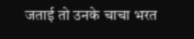जताई तो उनके चाचा भरत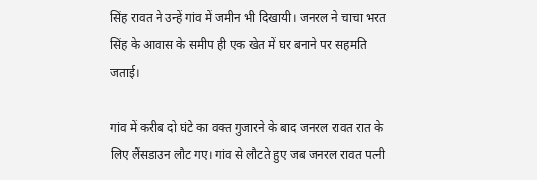सिंह रावत ने उन्हें गांव में जमीन भी दिखायी। जनरल ने चाचा भरत सिंह के आवास के समीप ही एक खेत में घर बनाने पर सहमति जताई।

गांव में करीब दो घंटे का वक्त गुजारने के बाद जनरल रावत रात के लिए लैंसडाउन लौट गए। गांव से लौटते हुए जब जनरल रावत पत्नी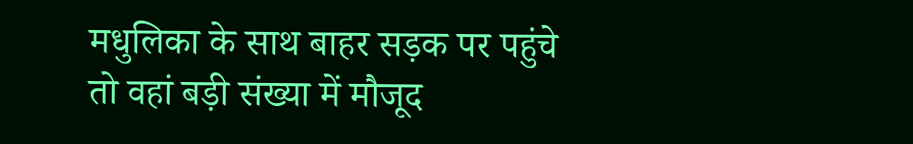मधुलिका के साथ बाहर सड़क पर पहुंचे तो वहां बड़ी संख्या में मौजूद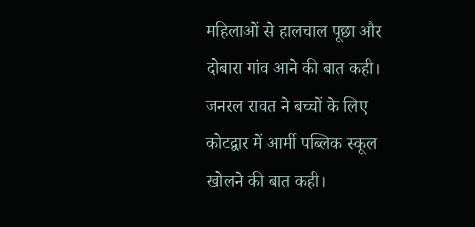महिलाओं से हालचाल पूछा और दोबारा गांव आने की बात कही। जनरल रावत ने बच्चों के लिए कोटद्वार में आर्मी पब्लिक स्कूल खोलने की बात कही।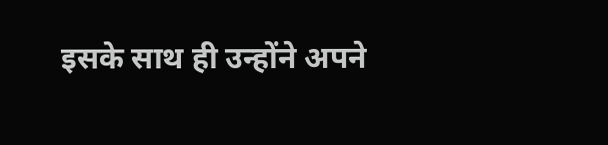इसके साथ ही उन्होंने अपने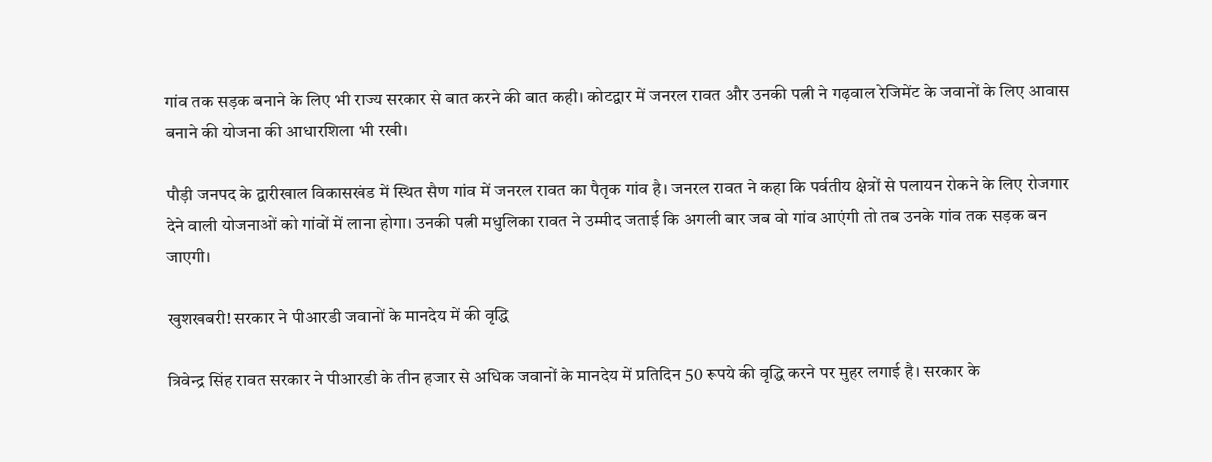गांव तक सड़क बनाने के लिए भी राज्य सरकार से बात करने की बात कही। कोटद्वार में जनरल रावत और उनकी पत्नी ने गढ़वाल रेजिमेंट के जवानों के लिए आवास बनाने की योजना की आधारशिला भी रखी।

पौड़ी जनपद के द्वारीखाल विकासखंड में स्थित सैण गांव में जनरल रावत का पैतृक गांव है। जनरल रावत ने कहा कि पर्वतीय क्षेत्रों से पलायन रोकने के लिए रोजगार देने वाली योजनाओं को गांवों में लाना होगा। उनकी पत्नी मधुलिका रावत ने उम्मीद जताई कि अगली बार जब वो गांव आएंगी तो तब उनके गांव तक सड़क बन जाएगी।

खुशखबरी! सरकार ने पीआरडी जवानों के मानदेय में की वृद्धि

त्रिवेन्द्र सिंह रावत सरकार ने पीआरडी के तीन हजार से अधिक जवानों के मानदेय में प्रतिदिन 50 रूपये की वृद्धि करने पर मुहर लगाई है। सरकार के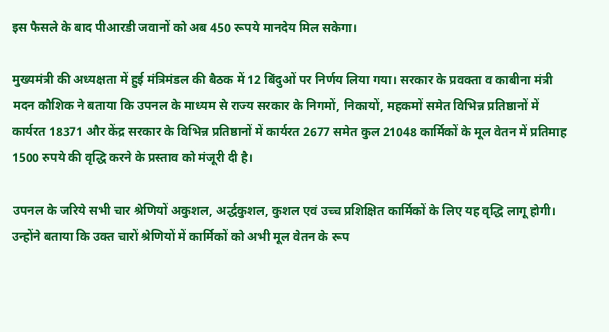इस फैसले के बाद पीआरडी जवानों को अब 450 रूपये मानदेय मिल सकेगा।

मुख्यमंत्री की अध्यक्षता में हुई मंत्रिमंडल की बैठक में 12 बिंदुओं पर निर्णय लिया गया। सरकार के प्रवक्ता व काबीना मंत्री मदन कौशिक ने बताया कि उपनल के माध्यम से राज्य सरकार के निगमों, निकायों, महकमों समेत विभिन्न प्रतिष्ठानों में कार्यरत 18371 और केंद्र सरकार के विभिन्न प्रतिष्ठानों में कार्यरत 2677 समेत कुल 21048 कार्मिकों के मूल वेतन में प्रतिमाह 1500 रुपये की वृद्धि करने के प्रस्ताव को मंजूरी दी है।

उपनल के जरिये सभी चार श्रेणियों अकुशल, अर्द्धकुशल, कुशल एवं उच्च प्रशिक्षित कार्मिकों के लिए यह वृद्धि लागू होगी। उन्होंने बताया कि उक्त चारों श्रेणियों में कार्मिकों को अभी मूल वेतन के रूप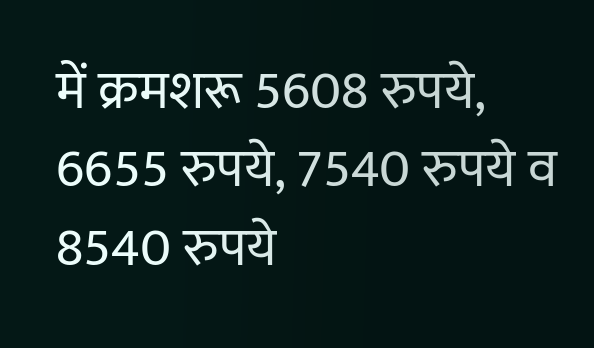में क्रमशरू 5608 रुपये, 6655 रुपये, 7540 रुपये व 8540 रुपये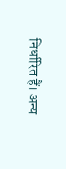निर्धारित हैं। अन्य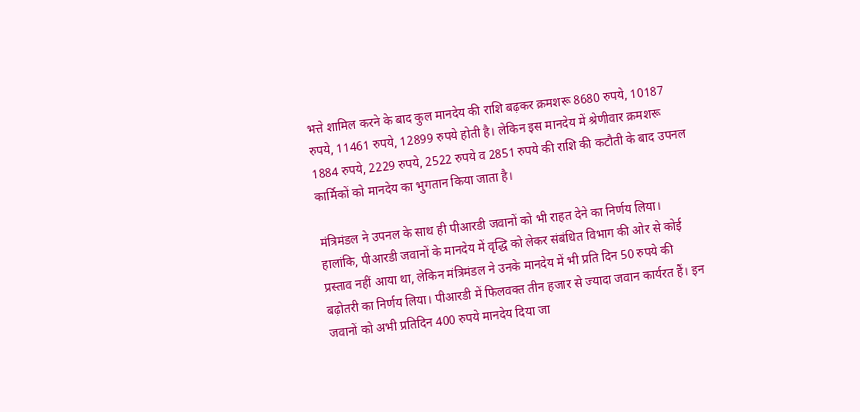भत्ते शामिल करने के बाद कुल मानदेय की राशि बढ़कर क्रमशरू 8680 रुपये, 10187 रुपये, 11461 रुपये, 12899 रुपये होती है। लेकिन इस मानदेय में श्रेणीवार क्रमशरू 1884 रुपये, 2229 रुपये, 2522 रुपये व 2851 रुपये की राशि की कटौती के बाद उपनल कार्मिकों को मानदेय का भुगतान किया जाता है।

मंत्रिमंडल ने उपनल के साथ ही पीआरडी जवानों को भी राहत देने का निर्णय लिया। हालांकि, पीआरडी जवानों के मानदेय में वृद्धि को लेकर संबंधित विभाग की ओर से कोई प्रस्ताव नहीं आया था, लेकिन मंत्रिमंडल ने उनके मानदेय में भी प्रति दिन 50 रुपये की बढ़ोतरी का निर्णय लिया। पीआरडी में फिलवक्त तीन हजार से ज्यादा जवान कार्यरत हैं। इन जवानों को अभी प्रतिदिन 400 रुपये मानदेय दिया जा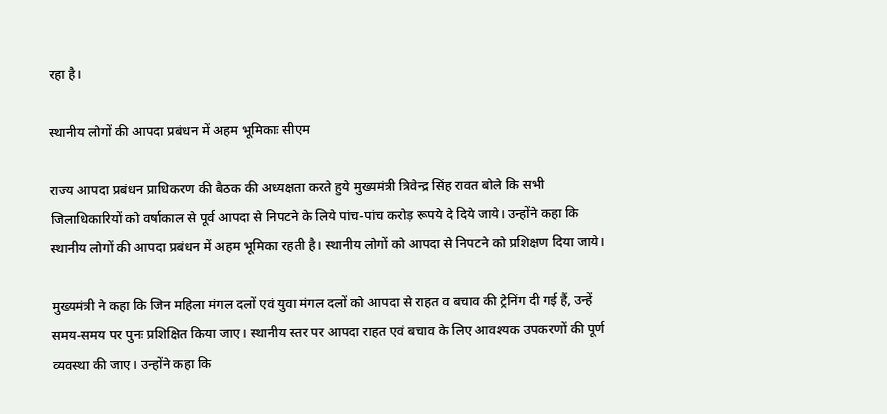रहा है।

स्थानीय लोगों की आपदा प्रबंधन में अहम भूमिकाः सीएम

राज्य आपदा प्रबंधन प्राधिकरण की बैठक की अध्यक्षता करते हुये मुख्यमंत्री त्रिवेन्द्र सिंह रावत बोले कि सभी जिलाधिकारियों को वर्षाकाल से पूर्व आपदा से निपटने के लिये पांच-पांच करोड़ रूपये दे दिये जाये। उन्होंने कहा कि स्थानीय लोगों की आपदा प्रबंधन में अहम भूमिका रहती है। स्थानीय लोगों को आपदा से निपटने को प्रशिक्षण दिया जाये।

मुख्यमंत्री ने कहा कि जिन महिला मंगल दलों एवं युवा मंगल दलों को आपदा से राहत व बचाव की ट्रेनिंग दी गई हैं, उन्हें समय-समय पर पुनः प्रशिक्षित किया जाए। स्थानीय स्तर पर आपदा राहत एवं बचाव के लिए आवश्यक उपकरणों की पूर्ण व्यवस्था की जाए। उन्होंने कहा कि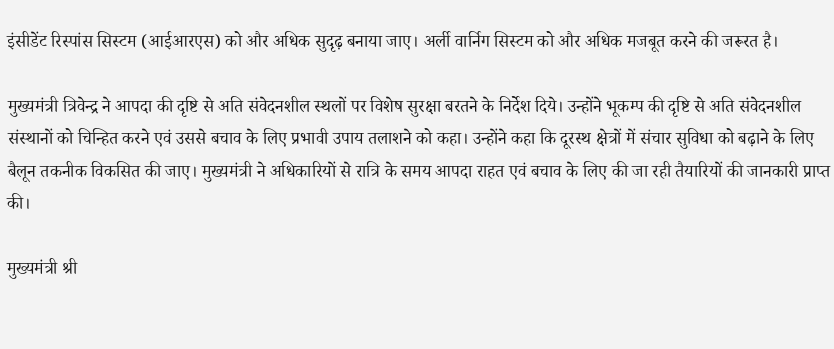इंसीडेंट रिस्पांस सिस्टम (आईआरएस) को और अधिक सुदृढ़ बनाया जाए। अर्ली वार्निग सिस्टम को और अधिक मजबूत करने की जरूरत है।

मुख्यमंत्री त्रिवेन्द्र ने आपदा की दृष्टि से अति संवेदनशील स्थलों पर विशेष सुरक्षा बरतने के निर्देश दिये। उन्होंने भूकम्प की दृष्टि से अति संवेदनशील संस्थानों को चिन्हित करने एवं उससे बचाव के लिए प्रभावी उपाय तलाशने को कहा। उन्होंने कहा कि दूरस्थ क्षेत्रों में संचार सुविधा को बढ़ाने के लिए बैलून तकनीक विकसित की जाए। मुख्यमंत्री ने अधिकारियों से रात्रि के समय आपदा राहत एवं बचाव के लिए की जा रही तैयारियों की जानकारी प्राप्त की।

मुख्यमंत्री श्री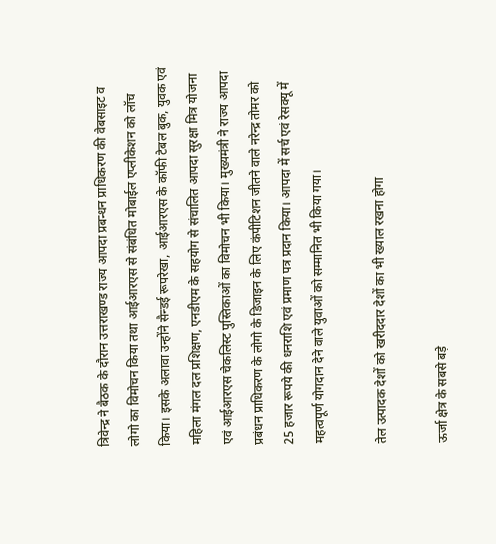त्रिवेन्द्र ने बैठक के दौरान उत्तराखण्ड राज्य आपदा प्रबन्धन प्राधिकरण की वेबसाइट व लोगो का विमोचन किया तथा आईआरएस से संबंधित मोबाईल एप्लीकेशन को लॉच किया। इसके अलावा उन्होंने सैन्डई रूपरेखा, आईआरएस के कॉफी टेबल बुक, युवक एवं महिला मंगल दल प्रशिक्षण, एनडीएम के सहयोग से संचालित आपदा सुरक्षा मित्र योजना एवं आईआरएस चेकलिस्ट पुस्तिकाओं का विमोचन भी किया। मुख्यमंत्री ने राज्य आपदा प्रबंधन प्राधिकरण के लोगो के डिजाइन के लिए कंपीटिशन जीतने वाले नरेन्द्र तोमर को 25 हजार रूपये की धनराशि एवं प्रमाण पत्र प्रदान किया। आपदा में सर्च एवं रेसक्यू में महत्वपूर्ण योगदान देने वाले युवाओं को सम्मानित भी किया गया।

तेल उत्पादक देशों को खरीददार देशों का भी ख्याल रखना होगा

ऊर्जा क्षेत्र के सबसे बड़े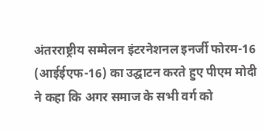अंतरराष्ट्रीय सम्मेलन इंटरनेशनल इनर्जी फोरम-16 (आईईएफ-16) का उद्घाटन करते हुए पीएम मोदी ने कहा कि अगर समाज के सभी वर्ग को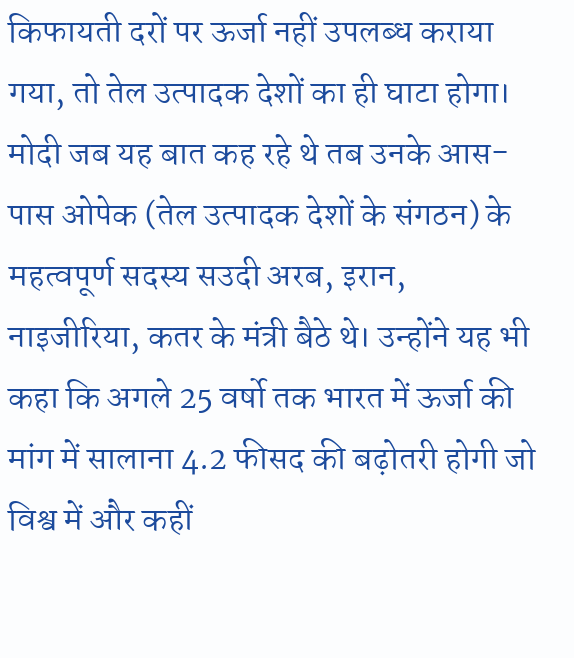किफायती दरों पर ऊर्जा नहीं उपलब्ध कराया गया, तो तेल उत्पादक देशों का ही घाटा होगा। मोदी जब यह बात कह रहे थे तब उनके आस-पास ओपेक (तेल उत्पादक देशों के संगठन) के महत्वपूर्ण सदस्य सउदी अरब, इरान, नाइजीरिया, कतर के मंत्री बैठे थे। उन्होंने यह भी कहा कि अगले 25 वर्षो तक भारत में ऊर्जा की मांग में सालाना 4.2 फीसद की बढ़ोतरी होगी जो विश्व में और कहीं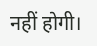नहीं होगी।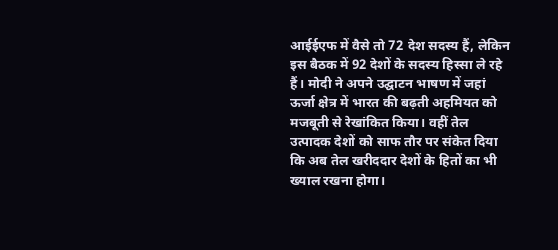आईईएफ में वैसे तो 72 देश सदस्य हैं, लेकिन इस बैठक में 92 देशों के सदस्य हिस्सा ले रहे हैं। मोदी ने अपने उद्घाटन भाषण में जहां ऊर्जा क्षेत्र में भारत की बढ़ती अहमियत को मजबूती से रेखांकित किया। वहीं तेल उत्पादक देशों को साफ तौर पर संकेत दिया कि अब तेल खरीददार देशों के हितों का भी ख्याल रखना होगा।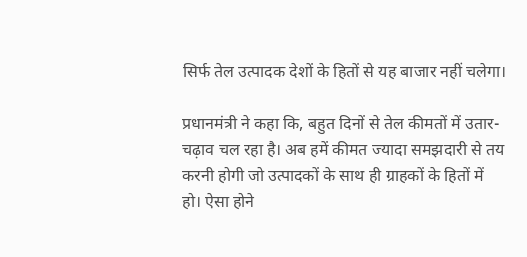सिर्फ तेल उत्पादक देशों के हितों से यह बाजार नहीं चलेगा।

प्रधानमंत्री ने कहा कि, बहुत दिनों से तेल कीमतों में उतार-चढ़ाव चल रहा है। अब हमें कीमत ज्यादा समझदारी से तय करनी होगी जो उत्पादकों के साथ ही ग्राहकों के हितों में हो। ऐसा होने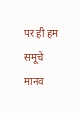पर ही हम समूचे मानव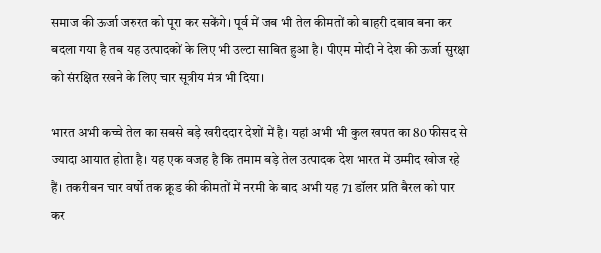समाज की ऊर्जा जरुरत को पूरा कर सकेंगे। पूर्व में जब भी तेल कीमतों को बाहरी दबाव बना कर बदला गया है तब यह उत्पादकों के लिए भी उल्टा साबित हुआ है। पीएम मोदी ने देश की ऊर्जा सुरक्षा को संरक्षित रखने के लिए चार सूत्रीय मंत्र भी दिया।

भारत अभी कच्चे तेल का सबसे बड़े खरीददार देशों में है। यहां अभी भी कुल खपत का 80 फीसद से ज्यादा आयात होता है। यह एक वजह है कि तमाम बड़े तेल उत्पादक देश भारत में उम्मीद खोज रहे हैं। तकरीबन चार वर्षो तक क्रूड की कीमतों में नरमी के बाद अभी यह 71 डॉलर प्रति बैरल को पार कर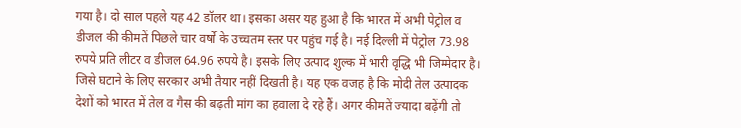गया है। दो साल पहले यह 42 डॉलर था। इसका असर यह हुआ है कि भारत में अभी पेट्रोल व डीजल की कीमतें पिछले चार वर्षो के उच्चतम स्तर पर पहुंच गई है। नई दिल्ली में पेट्रोल 73.98 रुपये प्रति लीटर व डीजल 64.96 रुपये है। इसके लिए उत्पाद शुल्क में भारी वृद्धि भी जिम्मेदार है। जिसे घटाने के लिए सरकार अभी तैयार नहीं दिखती है। यह एक वजह है कि मोदी तेल उत्पादक देशों को भारत में तेल व गैस की बढ़ती मांग का हवाला दे रहे हैं। अगर कीमतें ज्यादा बढ़ेंगी तो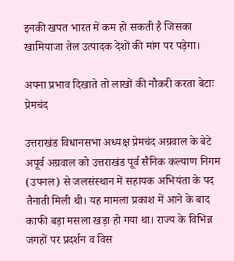इनकी खपत भारत में कम हो सकती है जिसका खामियाजा तेल उत्पादक देशों की मांग पर पड़ेगा।

अपना प्रभाव दिखाते तो लाखों की नौकरी करता बेटाः प्रेमचंद

उत्तराखंड विधानसभा अध्यक्ष प्रेमचंद अग्रवाल के बेटे अपूर्व अग्रवाल को उत्तराखंड पूर्व सैनिक कल्याण निगम (उपनल) से जलसंस्थान में सहायक अभियंता के पद तैनाती मिली थी। यह मामला प्रकाश में आने के बाद काफी बड़ा मसला खड़ा हो गया था। राज्य के विभिन्न जगहों पर प्रदर्शन व विस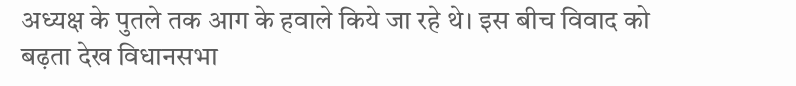अध्यक्ष के पुतले तक आग के हवाले किये जा रहे थे। इस बीच विवाद को बढ़ता देख विधानसभा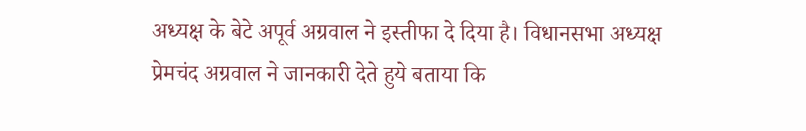अध्यक्ष के बेटे अपूर्व अग्रवाल ने इस्तीफा दे दिया है। विधानसभा अध्यक्ष प्रेमचंद अग्रवाल ने जानकारी देते हुये बताया कि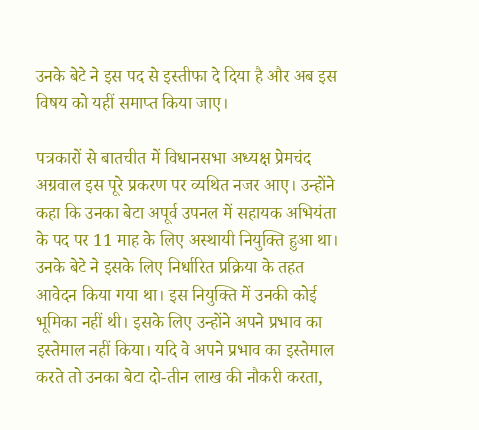उनके बेटे ने इस पद से इस्तीफा दे दिया है और अब इस विषय को यहीं समाप्त किया जाए।

पत्रकारों से बातचीत में विधानसभा अध्यक्ष प्रेमचंद अग्रवाल इस पूरे प्रकरण पर व्यथित नजर आए। उन्होंने कहा कि उनका बेटा अपूर्व उपनल में सहायक अभियंता के पद पर 11 माह के लिए अस्थायी नियुक्ति हुआ था। उनके बेटे ने इसके लिए निर्धारित प्रक्रिया के तहत आवेदन किया गया था। इस नियुक्ति में उनकी कोई भूमिका नहीं थी। इसके लिए उन्होंने अपने प्रभाव का इस्तेमाल नहीं किया। यदि वे अपने प्रभाव का इस्तेमाल करते तो उनका बेटा दो-तीन लाख की नौकरी करता,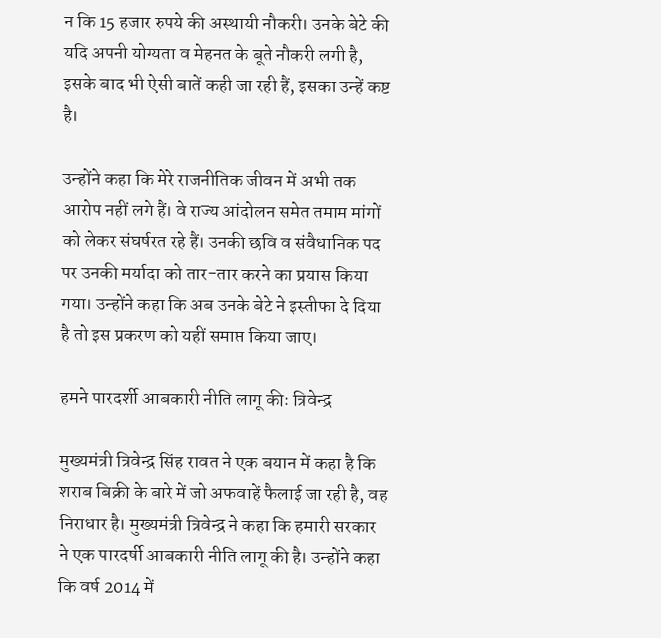न कि 15 हजार रुपये की अस्थायी नौकरी। उनके बेटे की यदि अपनी योग्यता व मेहनत के बूते नौकरी लगी है, इसके बाद भी ऐसी बातें कही जा रही हैं, इसका उन्हें कष्ट है।

उन्होंने कहा कि मेरे राजनीतिक जीवन में अभी तक आरोप नहीं लगे हैं। वे राज्य आंदोलन समेत तमाम मांगों को लेकर संघर्षरत रहे हैं। उनकी छवि व संवैधानिक पद पर उनकी मर्यादा को तार-तार करने का प्रयास किया गया। उन्होंने कहा कि अब उनके बेटे ने इस्तीफा दे दिया है तो इस प्रकरण को यहीं समाप्त किया जाए।

हमने पारदर्शी आबकारी नीति लागू कीः त्रिवेन्द्र

मुख्यमंत्री त्रिवेन्द्र सिंह रावत ने एक बयान में कहा है कि शराब बिक्री के बारे में जो अफवाहें फैलाई जा रही है, वह निराधार है। मुख्यमंत्री त्रिवेन्द्र ने कहा कि हमारी सरकार ने एक पारदर्षी आबकारी नीति लागू की है। उन्होंने कहा कि वर्ष 2014 में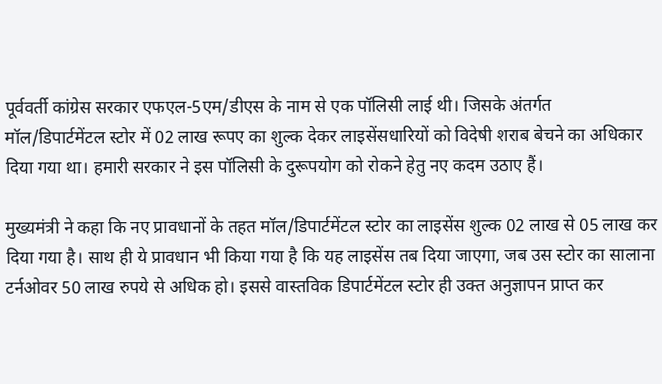पूर्ववर्ती कांग्रेस सरकार एफएल-5एम/डीएस के नाम से एक पॉलिसी लाई थी। जिसके अंतर्गत मॉल/डिपार्टमेंटल स्टोर में 02 लाख रूपए का शुल्क देकर लाइसेंसधारियों को विदेषी शराब बेचने का अधिकार दिया गया था। हमारी सरकार ने इस पॉलिसी के दुरूपयोग को रोकने हेतु नए कदम उठाए हैं।

मुख्यमंत्री ने कहा कि नए प्रावधानों के तहत मॉल/डिपार्टमेंटल स्टोर का लाइसेंस शुल्क 02 लाख से 05 लाख कर दिया गया है। साथ ही ये प्रावधान भी किया गया है कि यह लाइसेंस तब दिया जाएगा, जब उस स्टोर का सालाना टर्नओवर 50 लाख रुपये से अधिक हो। इससे वास्तविक डिपार्टमेंटल स्टोर ही उक्त अनुज्ञापन प्राप्त कर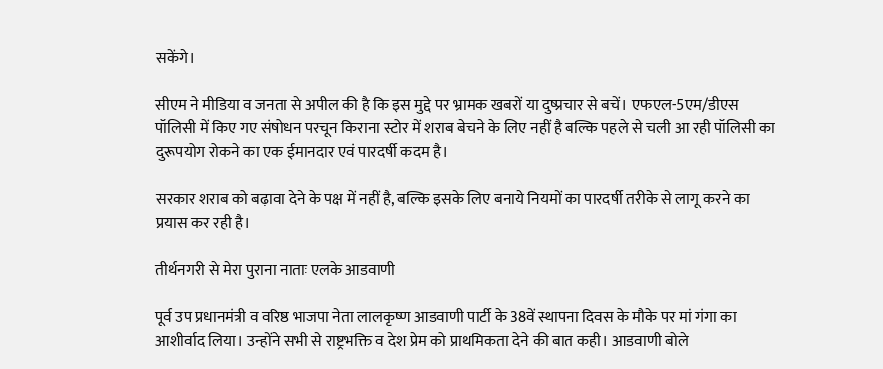सकेंगे।

सीएम ने मीडिया व जनता से अपील की है कि इस मुद्दे पर भ्रामक खबरों या दुष्प्रचार से बचें। एफएल-5एम/डीएस पॉलिसी में किए गए संषोधन परचून किराना स्टोर में शराब बेचने के लिए नहीं है बल्कि पहले से चली आ रही पॉलिसी का दुरूपयोग रोकने का एक ईमानदार एवं पारदर्षी कदम है।

सरकार शराब को बढ़ावा देने के पक्ष में नहीं है, बल्कि इसके लिए बनाये नियमों का पारदर्षी तरीके से लागू करने का प्रयास कर रही है।

तीर्थनगरी से मेरा पुराना नाताः एलके आडवाणी

पूर्व उप प्रधानमंत्री व वरिष्ठ भाजपा नेता लालकृष्ण आडवाणी पार्टी के 38वें स्थापना दिवस के मौके पर मां गंगा का आशीर्वाद लिया। उन्होंने सभी से राष्ट्रभक्ति व देश प्रेम को प्राथमिकता देने की बात कही। आडवाणी बोले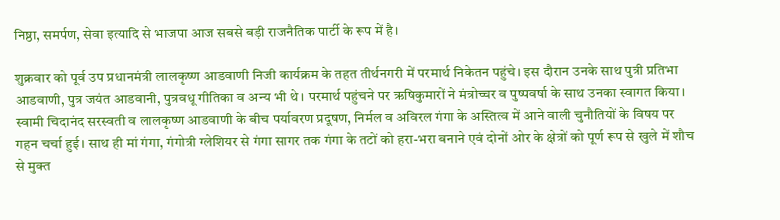निष्ठा, समर्पण, सेवा इत्यादि से भाजपा आज सबसे बड़ी राजनैतिक पार्टी के रूप में है।

शुक्रवार को पूर्व उप प्रधानमंत्री लालकृष्ण आडवाणी निजी कार्यक्रम के तहत तीर्थनगरी में परमार्थ निकेतन पहुंचे। इस दौरान उनके साथ पुत्री प्रतिभा आडवाणी, पुत्र जयंत आडवानी, पुत्रवधू गीतिका व अन्य भी थे। परमार्थ पहुंचने पर ऋषिकुमारों ने मंत्रोच्चर व पुष्पवर्षा के साथ उनका स्वागत किया। स्वामी चिदानंद सरस्वती व लालकृष्ण आडवाणी के बीच पर्यावरण प्रदूषण, निर्मल व अविरल गंगा के अस्तित्व में आने वाली चुनौतियों के विषय पर गहन चर्चा हुई। साथ ही मां गंगा, गंगोत्री ग्लेशियर से गंगा सागर तक गंगा के तटों को हरा-भरा बनाने एवं दोनों ओर के क्षेत्रों को पूर्ण रूप से खुले में शौच से मुक्त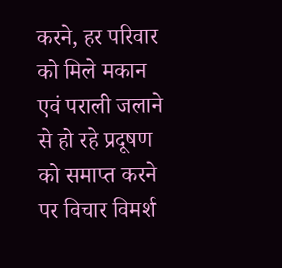करने, हर परिवार को मिले मकान एवं पराली जलाने से हो रहे प्रदूषण को समाप्त करने पर विचार विमर्श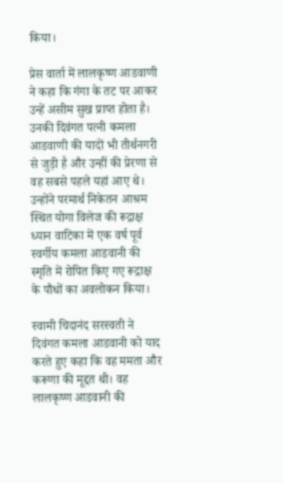किया।

प्रेस वार्ता में लालकृष्ण आडवाणी ने कहा कि गंगा के तट पर आकर उन्हें असीम सुख प्राप्त होता है। उनकी दिवंगत पत्नी कमला आडवाणी की यादों भी तीर्थनगरी से जुड़ी है और उन्हीं की प्रेरणा से वह सबसे पहले यहां आए थे। उन्होंने परमार्थ निकेतन आश्रम स्थित योगा विलेज की रूद्राक्ष ध्यान वाटिका में एक वर्ष पूर्व स्वर्गीय कमला आडवानी की स्मृति में रोपित किए गए रूद्राक्ष के पौधों का अवलोकन किया।

स्वामी चिदानंद सरस्वती ने दिवंगत कमला आडवानी को याद करते हुए कहा कि वह ममता और करूणा की मूद्दत थी। वह लालकृष्ण आडवानी की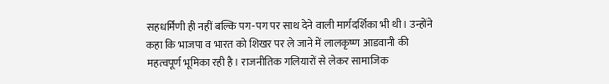सहधर्मिणी ही नहीं बल्कि पग-पग पर साथ देने वाली मार्गदर्शिका भी थी। उन्होंने कहा कि भाजपा व भारत को शिखर पर ले जाने में लालकृष्ण आडवानी की महत्वपूर्ण भूमिका रही है। राजनीतिक गलियारों से लेकर सामाजिक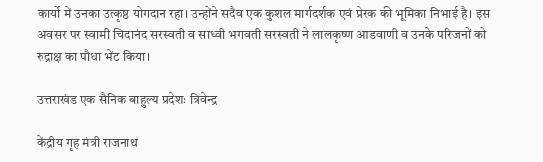कार्यो में उनका उत्कृष्ठ योगदान रहा। उन्होंने सदैव एक कुशल मार्गदर्शक एवं प्रेरक की भूमिका निभाई है। इस अवसर पर स्वामी चिदानंद सरस्वती व साध्वी भगवती सरस्वती ने लालकृष्ण आडवाणी व उनके परिजनों को रुद्राक्ष का पौधा भेंट किया।

उत्तराखंड एक सैनिक बाहुल्य प्रदेशः त्रिवेन्द्र

केंद्रीय गृह मंत्री राजनाथ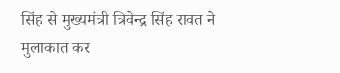सिंह से मुख्यमंत्री त्रिवेन्द्र सिंह रावत ने मुलाकात कर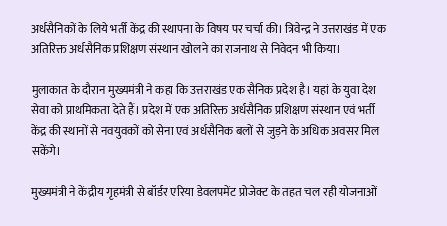अर्धसैनिकों के लिये भर्ती केंद्र की स्थापना के विषय पर चर्चा की। त्रिवेन्द्र ने उत्तराखंड में एक अतिरिक्त अर्धसैनिक प्रशिक्षण संस्थान खोलने का राजनाथ से निवेदन भी किया।

मुलाकात के दौरान मुख्यमंत्री ने कहा कि उत्तराखंड एक सैनिक प्रदेश है। यहां के युवा देश सेवा को प्राथमिकता देते हैं। प्रदेश में एक अतिरिक्त अर्धसैनिक प्रशिक्षण संस्थान एवं भर्ती केंद्र की स्थानों से नवयुवकों को सेना एवं अर्धसैनिक बलों से जुड़ने के अधिक अवसर मिल सकेंगे।

मुख्यमंत्री ने केंद्रीय गृहमंत्री से बॉर्डर एरिया डेवलपमेंट प्रोजेक्ट के तहत चल रही योजनाओं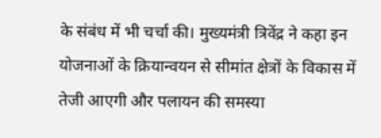के संबंध में भी चर्चा की। मुख्यमंत्री त्रिवेंद्र ने कहा इन योजनाओं के क्रियान्वयन से सीमांत क्षेत्रों के विकास में तेजी आएगी और पलायन की समस्या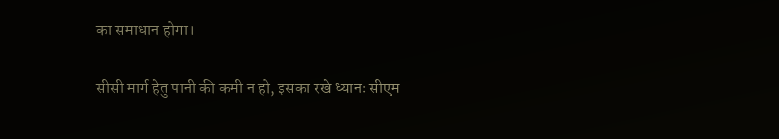का समाधान होगा।

सीसी मार्ग हेतु पानी की कमी न हो, इसका रखे ध्यानः सीएम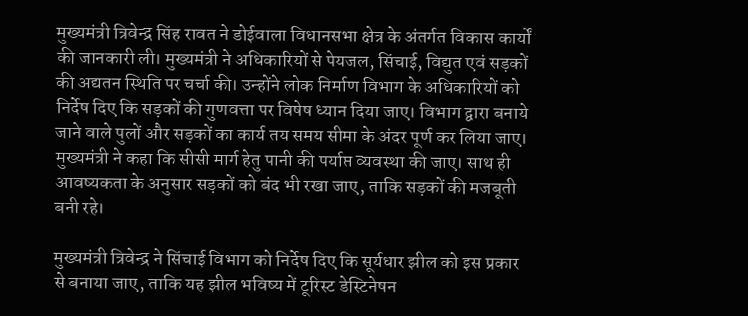मुख्यमंत्री त्रिवेन्द्र सिंह रावत ने डोईवाला विधानसभा क्षेत्र के अंतर्गत विकास कार्यों की जानकारी ली। मुख्यमंत्री ने अधिकारियों से पेयजल, सिंचाई, विद्युत एवं सड़कों की अद्यतन स्थिति पर चर्चा की। उन्होंने लोक निर्माण विभाग के अधिकारियों को निर्देष दिए कि सड़कों की गुणवत्ता पर विषेष ध्यान दिया जाए। विभाग द्वारा बनाये जाने वाले पुलों और सड़कों का कार्य तय समय सीमा के अंदर पूर्ण कर लिया जाए। मुख्यमंत्री ने कहा कि सीसी मार्ग हेतु पानी की पर्याप्त व्यवस्था की जाए। साथ ही आवष्यकता के अनुसार सड़कों को बंद भी रखा जाए, ताकि सड़कों की मजबूती बनी रहे।

मुख्यमंत्री त्रिवेन्द्र ने सिंचाई विभाग को निर्देष दिए कि सूर्यधार झील को इस प्रकार से बनाया जाए, ताकि यह झील भविष्य में टूरिस्ट डेस्टिनेषन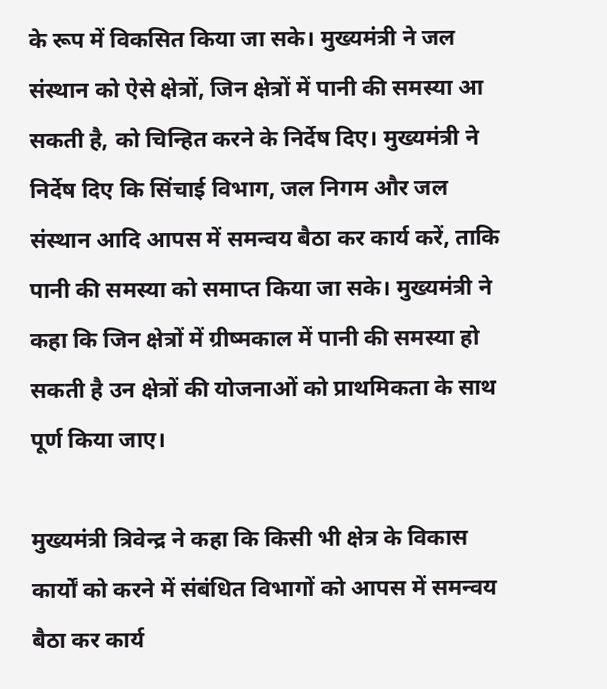के रूप में विकसित किया जा सके। मुख्यमंत्री ने जल संस्थान को ऐसे क्षेत्रों, जिन क्षेत्रों में पानी की समस्या आ सकती है, को चिन्हित करने के निर्देष दिए। मुख्यमंत्री ने निर्देष दिए कि सिंचाई विभाग, जल निगम और जल संस्थान आदि आपस में समन्वय बैठा कर कार्य करें, ताकि पानी की समस्या को समाप्त किया जा सके। मुख्यमंत्री ने कहा कि जिन क्षेत्रों में ग्रीष्मकाल में पानी की समस्या हो सकती है उन क्षेत्रों की योजनाओं को प्राथमिकता के साथ पूर्ण किया जाए।

मुख्यमंत्री त्रिवेन्द्र ने कहा कि किसी भी क्षेत्र के विकास कार्यों को करने में संबंधित विभागों को आपस में समन्वय बैठा कर कार्य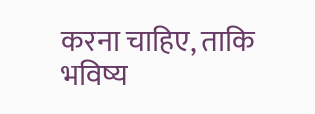करना चाहिए, ताकि भविष्य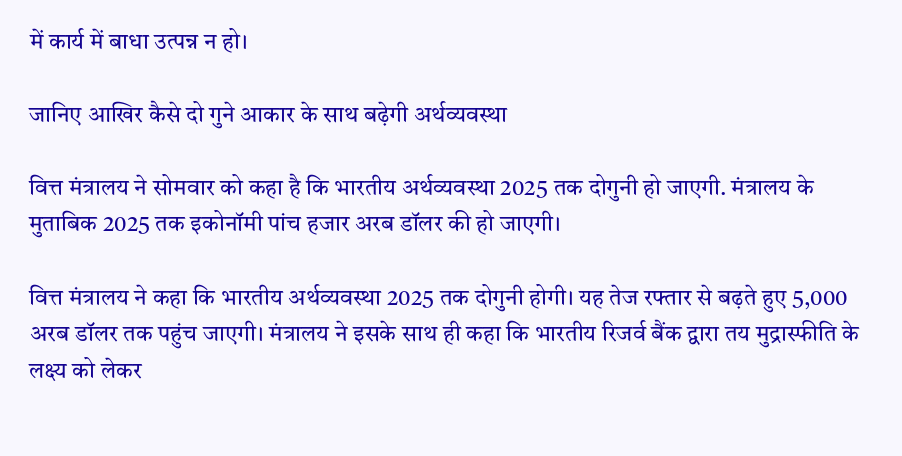में कार्य में बाधा उत्पन्न न हो।

जानिए आखिर कैसे दो गुने आकार के साथ बढ़ेगी अर्थव्यवस्था

वित्त मंत्रालय ने सोमवार को कहा है कि भारतीय अर्थव्यवस्था 2025 तक दोगुनी हो जाएगी. मंत्रालय के मुताबिक 2025 तक इकोनॉमी पांच हजार अरब डॉलर की हो जाएगी।

वित्त मंत्रालय ने कहा कि भारतीय अर्थव्यवस्था 2025 तक दोगुनी होगी। यह तेज रफ्तार से बढ़ते हुए 5,000 अरब डॉलर तक पहुंच जाएगी। मंत्रालय ने इसके साथ ही कहा कि भारतीय रिजर्व बैंक द्वारा तय मुद्रास्फीति के लक्ष्य को लेकर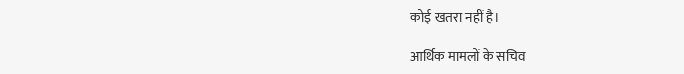कोई खतरा नहीं है।

आर्थिक मामलों के सचिव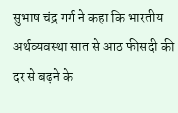सुभाष चंद्र गर्ग ने कहा कि भारतीय अर्थव्यवस्था सात से आठ फीसदी की दर से बढ़ने के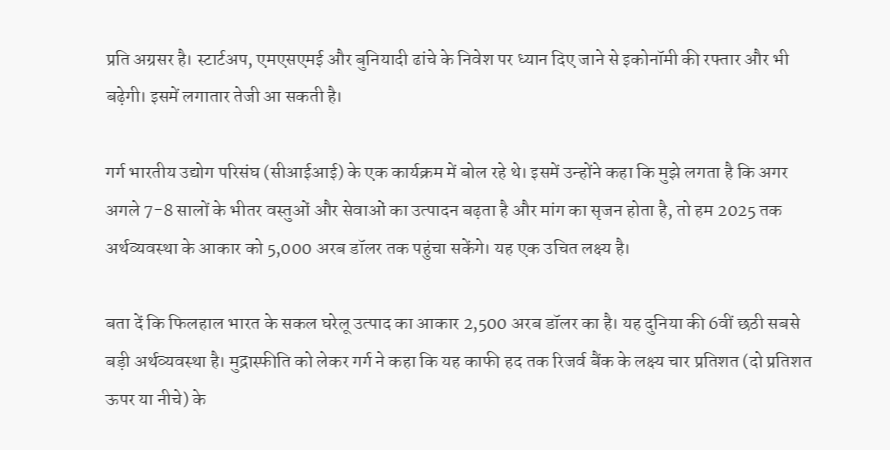प्रति अग्रसर है। स्टार्टअप, एमएसएमई और बुनियादी ढांचे के निवेश पर ध्यान दिए जाने से इकोनॉमी की रफ्तार और भी बढ़ेगी। इसमें लगातार तेजी आ सकती है।

गर्ग भारतीय उद्योग परिसंघ (सीआईआई) के एक कार्यक्रम में बोल रहे थे। इसमें उन्होंने कहा कि मुझे लगता है कि अगर अगले 7-8 सालों के भीतर वस्तुओं और सेवाओं का उत्पादन बढ़ता है और मांग का सृजन होता है, तो हम 2025 तक अर्थव्यवस्था के आकार को 5,000 अरब डॉलर तक पहुंचा सकेंगे। यह एक उचित लक्ष्य है।

बता दें कि फिलहाल भारत के सकल घरेलू उत्पाद का आकार 2,500 अरब डॉलर का है। यह दुनिया की 6वीं छठी सबसे बड़ी अर्थव्यवस्था है। मुद्रास्फीति को लेकर गर्ग ने कहा कि यह काफी हद तक रिजर्व बैंक के लक्ष्य चार प्रतिशत (दो प्रतिशत ऊपर या नीचे) के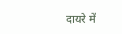दायरे में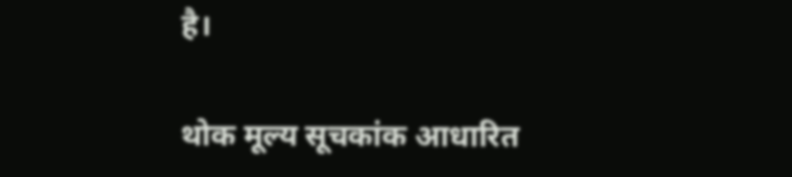है।

थोक मूल्य सूचकांक आधारित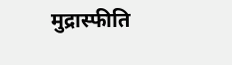मुद्रास्फीति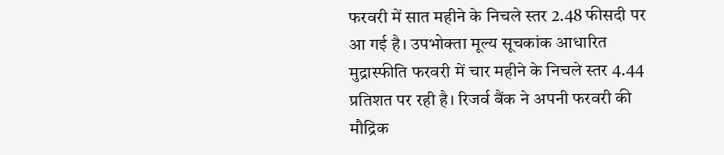फरवरी में सात महीने के निचले स्तर 2.48 फीसदी पर आ गई है। उपभोक्ता मूल्य सूचकांक आधारित मुद्रास्फीति फरवरी में चार महीने के निचले स्तर 4.44 प्रतिशत पर रही है। रिजर्व बैंक ने अपनी फरवरी की मौद्रिक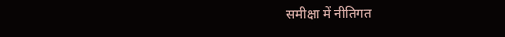समीक्षा में नीतिगत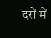दरों में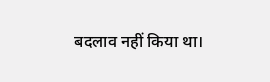बदलाव नहीं किया था।